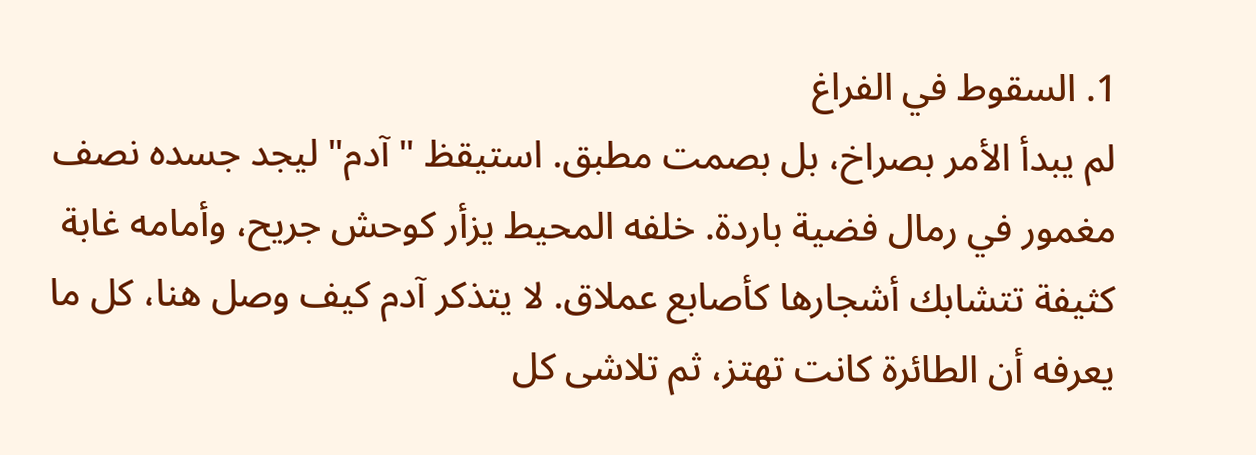1. السقوط في الفراغ
لم يبدأ الأمر بصراخ، بل بصمت مطبق. استيقظ "آدم" ليجد جسده نصف مغمور في رمال فضية باردة. خلفه المحيط يزأر كوحش جريح، وأمامه غابة كثيفة تتشابك أشجارها كأصابع عملاق. لا يتذكر آدم كيف وصل هنا، كل ما يعرفه أن الطائرة كانت تهتز، ثم تلاشى كل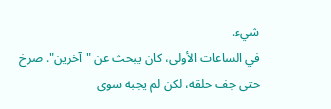شيء.
في الساعات الأولى، كان يبحث عن "آخرين". صرخ حتى جف حلقه، لكن لم يجبه سوى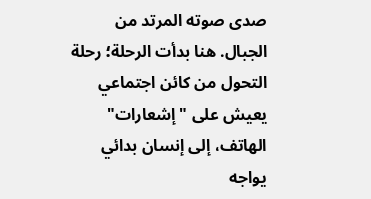صدى صوته المرتد من الجبال. هنا بدأت الرحلة؛ رحلة التحول من كائن اجتماعي يعيش على "إشعارات" الهاتف، إلى إنسان بدائي يواجه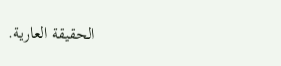الحقيقة العارية.